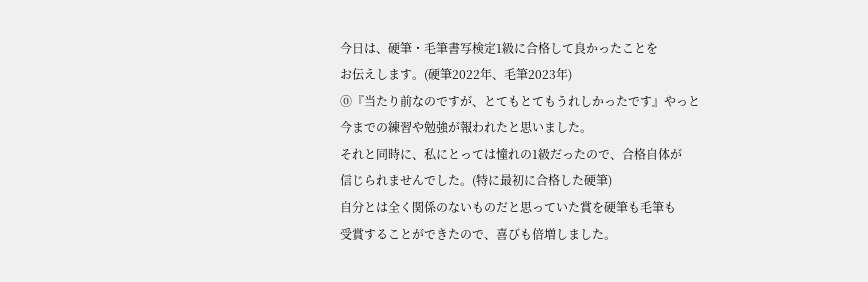今日は、硬筆・毛筆書写検定1級に合格して良かったことを
お伝えします。(硬筆2022年、毛筆2023年)
⓪『当たり前なのですが、とてもとてもうれしかったです』やっと
今までの練習や勉強が報われたと思いました。
それと同時に、私にとっては憧れの1級だったので、合格自体が
信じられませんでした。(特に最初に合格した硬筆)
自分とは全く関係のないものだと思っていた賞を硬筆も毛筆も
受賞することができたので、喜びも倍増しました。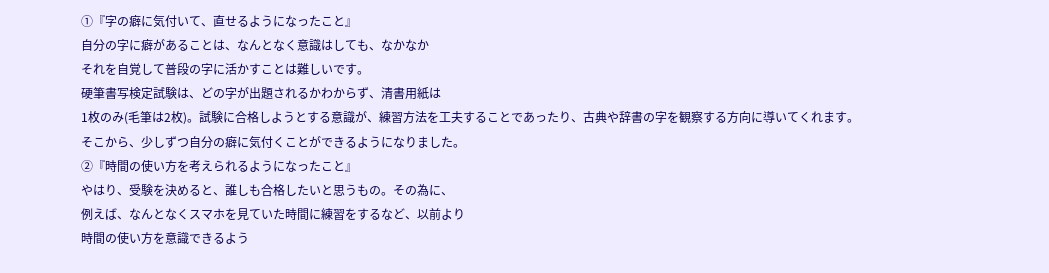①『字の癖に気付いて、直せるようになったこと』
自分の字に癖があることは、なんとなく意識はしても、なかなか
それを自覚して普段の字に活かすことは難しいです。
硬筆書写検定試験は、どの字が出題されるかわからず、清書用紙は
1枚のみ(毛筆は2枚)。試験に合格しようとする意識が、練習方法を工夫することであったり、古典や辞書の字を観察する方向に導いてくれます。
そこから、少しずつ自分の癖に気付くことができるようになりました。
②『時間の使い方を考えられるようになったこと』
やはり、受験を決めると、誰しも合格したいと思うもの。その為に、
例えば、なんとなくスマホを見ていた時間に練習をするなど、以前より
時間の使い方を意識できるよう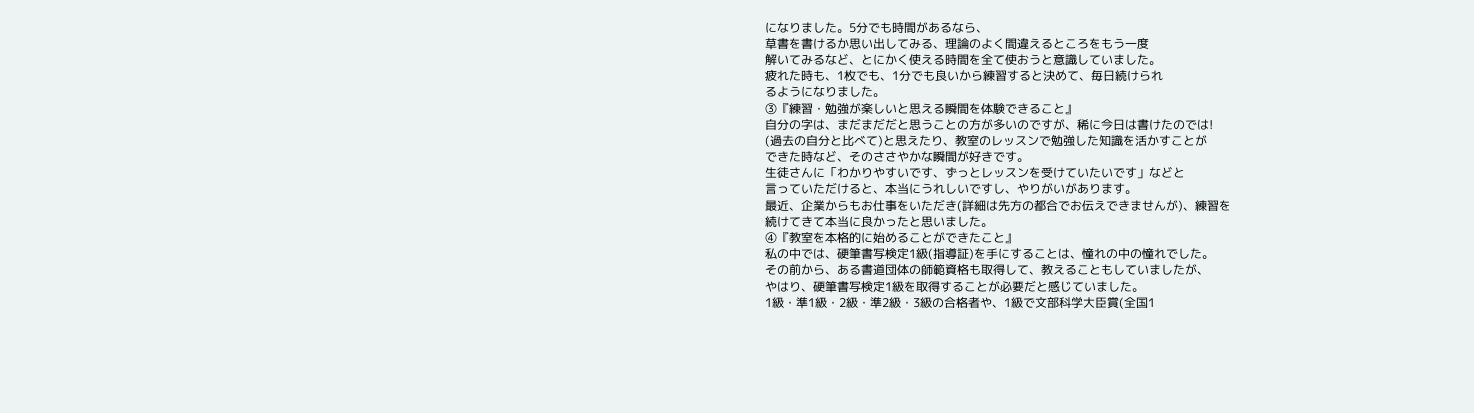になりました。5分でも時間があるなら、
草書を書けるか思い出してみる、理論のよく間違えるところをもう一度
解いてみるなど、とにかく使える時間を全て使おうと意識していました。
疲れた時も、1枚でも、1分でも良いから練習すると決めて、毎日続けられ
るようになりました。
③『練習・勉強が楽しいと思える瞬間を体験できること』
自分の字は、まだまだだと思うことの方が多いのですが、稀に今日は書けたのでは!
(過去の自分と比べて)と思えたり、教室のレッスンで勉強した知識を活かすことが
できた時など、そのささやかな瞬間が好きです。
生徒さんに「わかりやすいです、ずっとレッスンを受けていたいです」などと
言っていただけると、本当にうれしいですし、やりがいがあります。
最近、企業からもお仕事をいただき(詳細は先方の都合でお伝えできませんが)、練習を
続けてきて本当に良かったと思いました。
④『教室を本格的に始めることができたこと』
私の中では、硬筆書写検定1級(指導証)を手にすることは、憧れの中の憧れでした。
その前から、ある書道団体の師範資格も取得して、教えることもしていましたが、
やはり、硬筆書写検定1級を取得することが必要だと感じていました。
1級・準1級・2級・準2級・3級の合格者や、1級で文部科学大臣賞(全国1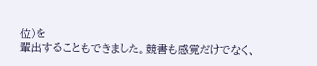位)を
輩出することもできました。競書も感覚だけでなく、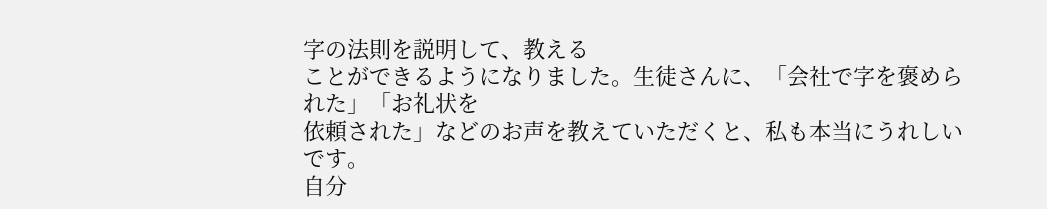字の法則を説明して、教える
ことができるようになりました。生徒さんに、「会社で字を褒められた」「お礼状を
依頼された」などのお声を教えていただくと、私も本当にうれしいです。
自分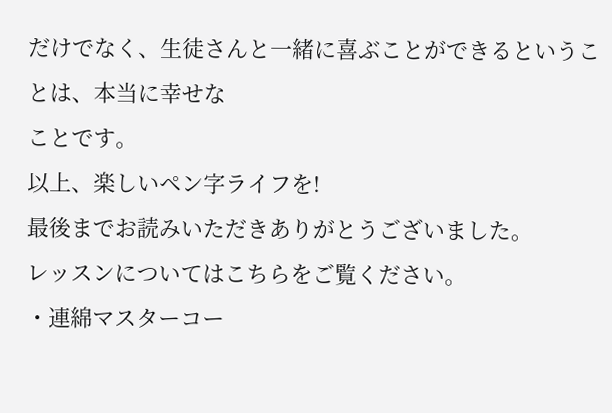だけでなく、生徒さんと一緒に喜ぶことができるということは、本当に幸せな
ことです。
以上、楽しいペン字ライフを!
最後までお読みいただきありがとうございました。
レッスンについてはこちらをご覧ください。
・連綿マスターコー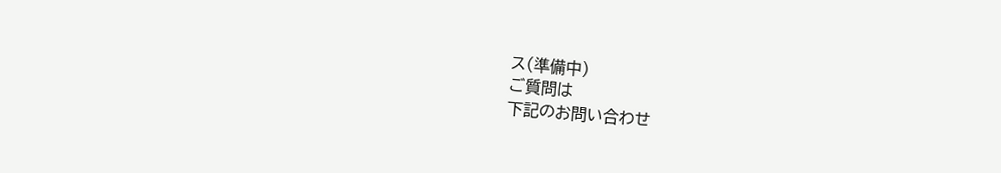ス(準備中)
ご質問は
下記のお問い合わせ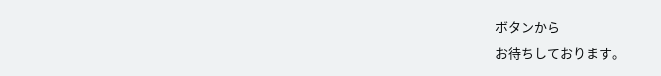ボタンから
お待ちしております。